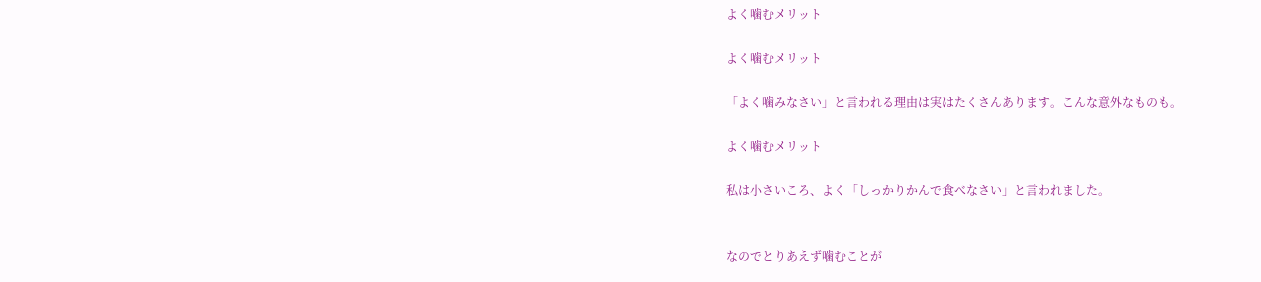よく噛むメリット

よく噛むメリット

「よく噛みなさい」と言われる理由は実はたくさんあります。こんな意外なものも。

よく噛むメリット

私は小さいころ、よく「しっかりかんで食べなさい」と言われました。


なのでとりあえず噛むことが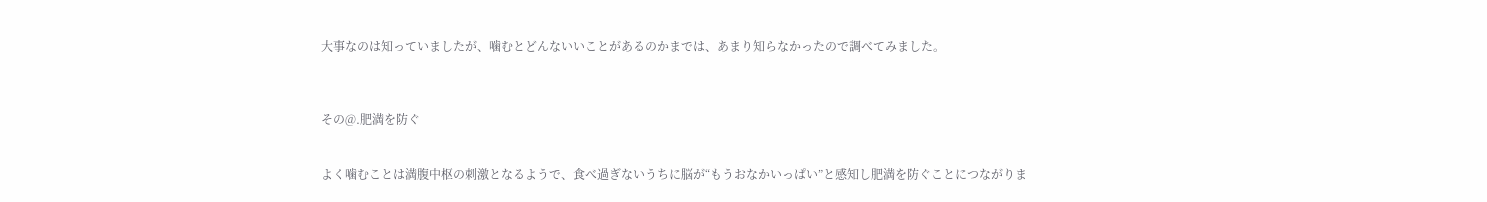大事なのは知っていましたが、噛むとどんないいことがあるのかまでは、あまり知らなかったので調べてみました。



その@.肥満を防ぐ


よく噛むことは満腹中枢の刺激となるようで、食べ過ぎないうちに脳が“もうおなかいっぱい”と感知し肥満を防ぐことにつながりま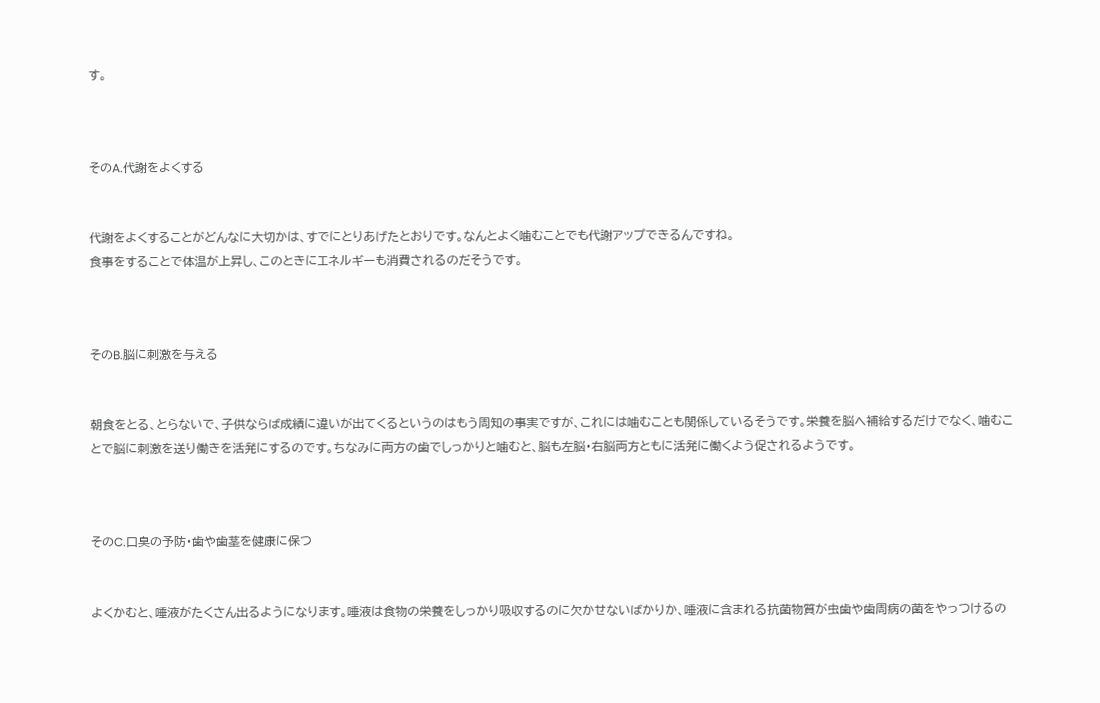す。



そのA.代謝をよくする


代謝をよくすることがどんなに大切かは、すでにとりあげたとおりです。なんとよく噛むことでも代謝アップできるんですね。
食事をすることで体温が上昇し、このときにエネルギーも消費されるのだそうです。



そのB.脳に刺激を与える


朝食をとる、とらないで、子供ならば成績に違いが出てくるというのはもう周知の事実ですが、これには噛むことも関係しているそうです。栄養を脳へ補給するだけでなく、噛むことで脳に刺激を送り働きを活発にするのです。ちなみに両方の歯でしっかりと噛むと、脳も左脳・右脳両方ともに活発に働くよう促されるようです。



そのC.口臭の予防・歯や歯茎を健康に保つ


よくかむと、唾液がたくさん出るようになります。唾液は食物の栄養をしっかり吸収するのに欠かせないばかりか、唾液に含まれる抗菌物質が虫歯や歯周病の菌をやっつけるの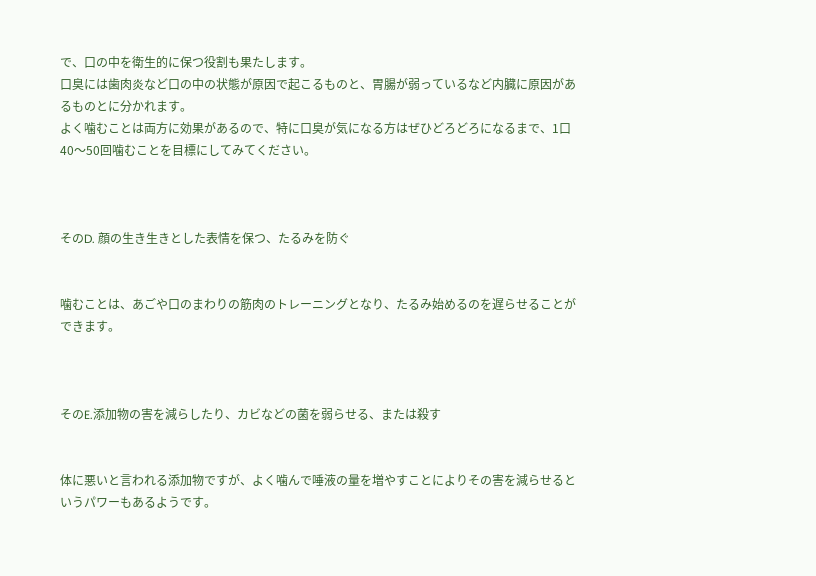で、口の中を衛生的に保つ役割も果たします。
口臭には歯肉炎など口の中の状態が原因で起こるものと、胃腸が弱っているなど内臓に原因があるものとに分かれます。
よく噛むことは両方に効果があるので、特に口臭が気になる方はぜひどろどろになるまで、1口40〜50回噛むことを目標にしてみてください。



そのD. 顔の生き生きとした表情を保つ、たるみを防ぐ


噛むことは、あごや口のまわりの筋肉のトレーニングとなり、たるみ始めるのを遅らせることができます。



そのE.添加物の害を減らしたり、カビなどの菌を弱らせる、または殺す


体に悪いと言われる添加物ですが、よく噛んで唾液の量を増やすことによりその害を減らせるというパワーもあるようです。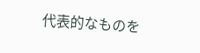代表的なものを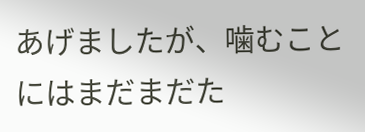あげましたが、噛むことにはまだまだた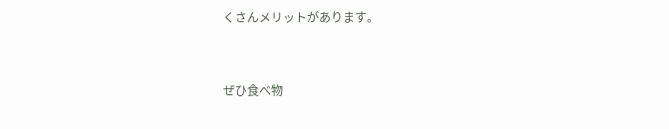くさんメリットがあります。


ぜひ食べ物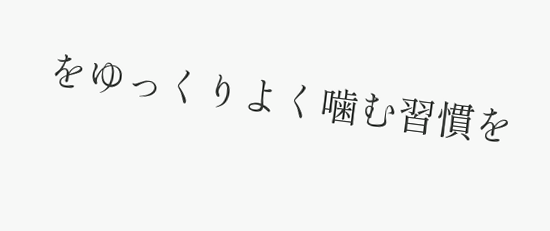をゆっくりよく噛む習慣を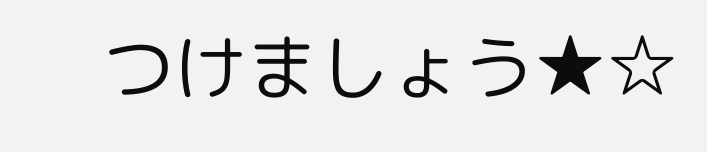つけましょう★☆